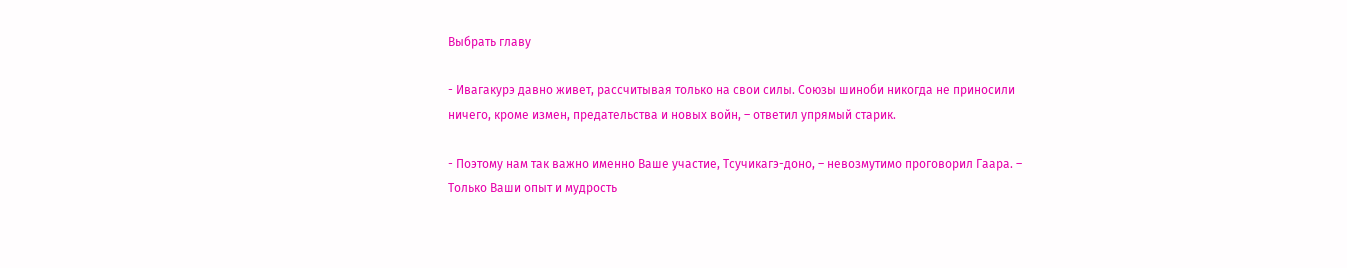Выбрать главу

- Ивагакурэ давно живет, рассчитывая только на свои силы. Союзы шиноби никогда не приносили ничего, кроме измен, предательства и новых войн, – ответил упрямый старик.

- Поэтому нам так важно именно Ваше участие, Тсучикагэ-доно, – невозмутимо проговорил Гаара. – Только Ваши опыт и мудрость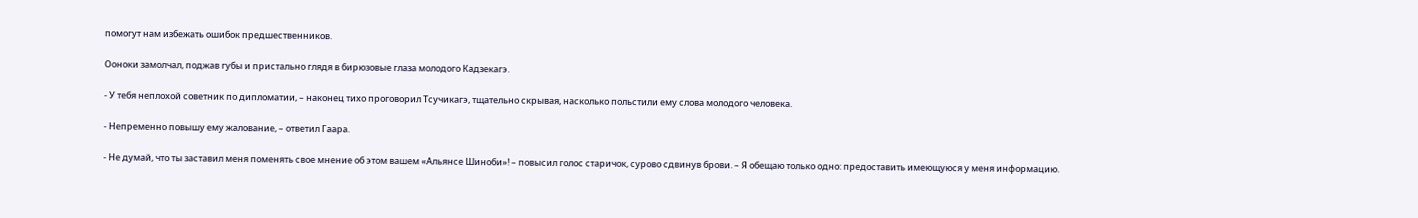помогут нам избежать ошибок предшественников.

Ооноки замолчал, поджав губы и пристально глядя в бирюзовые глаза молодого Кадзекагэ.

- У тебя неплохой советник по дипломатии, – наконец тихо проговорил Тсучикагэ, тщательно скрывая, насколько польстили ему слова молодого человека.

- Непременно повышу ему жалование, – ответил Гаара.

- Не думай, что ты заставил меня поменять свое мнение об этом вашем «Альянсе Шиноби»! – повысил голос старичок, сурово сдвинув брови. – Я обещаю только одно: предоставить имеющуюся у меня информацию.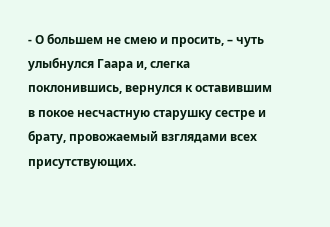- О большем не смею и просить, – чуть улыбнулся Гаара и, слегка поклонившись, вернулся к оставившим в покое несчастную старушку сестре и брату, провожаемый взглядами всех присутствующих.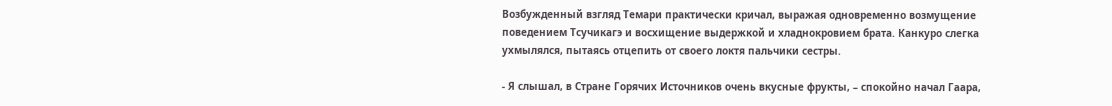Возбужденный взгляд Темари практически кричал, выражая одновременно возмущение поведением Тсучикагэ и восхищение выдержкой и хладнокровием брата. Канкуро слегка ухмылялся, пытаясь отцепить от своего локтя пальчики сестры.

- Я слышал, в Стране Горячих Источников очень вкусные фрукты, – спокойно начал Гаара,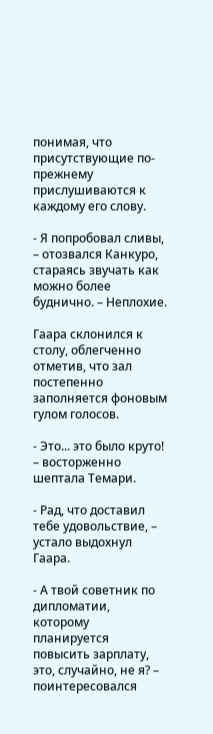понимая, что присутствующие по-прежнему прислушиваются к каждому его слову.

- Я попробовал сливы, – отозвался Канкуро, стараясь звучать как можно более буднично. – Неплохие.

Гаара склонился к столу, облегченно отметив, что зал постепенно заполняется фоновым гулом голосов.

- Это... это было круто! – восторженно шептала Темари.

- Рад, что доставил тебе удовольствие, – устало выдохнул Гаара.

- А твой советник по дипломатии, которому планируется повысить зарплату, это, случайно, не я? – поинтересовался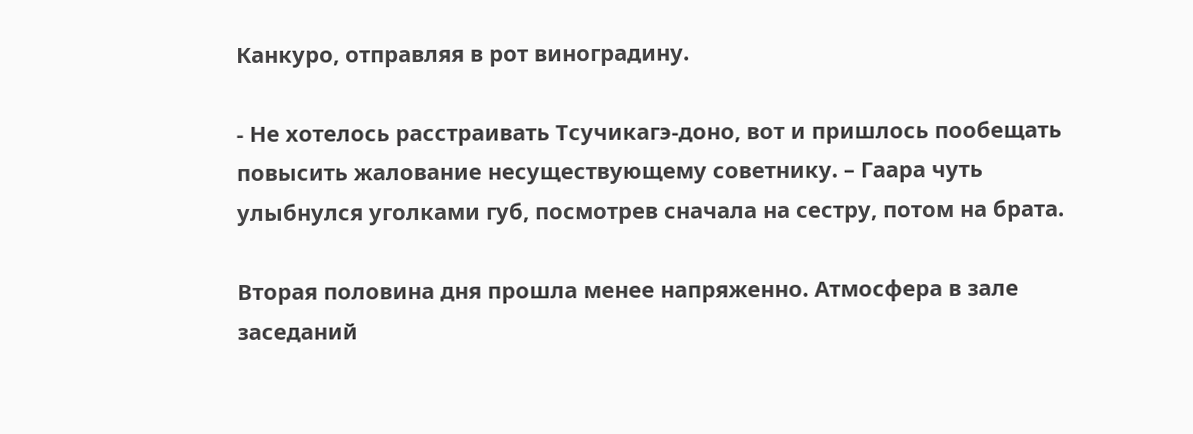Канкуро, отправляя в рот виноградину.

- Не хотелось расстраивать Тсучикагэ-доно, вот и пришлось пообещать повысить жалование несуществующему советнику. – Гаара чуть улыбнулся уголками губ, посмотрев сначала на сестру, потом на брата.

Вторая половина дня прошла менее напряженно. Атмосфера в зале заседаний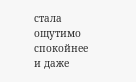стала ощутимо спокойнее и даже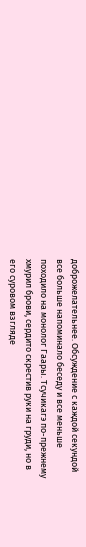доброжелательнее. Обсуждение с каждой секундой все больше напоминало беседу и все меньше походило на монолог Гаары. Тсучикагэ по-прежнему хмурил брови, сердито скрестив руки на груди, но в его суровом взгляде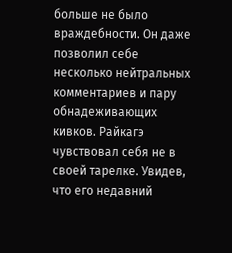больше не было враждебности. Он даже позволил себе несколько нейтральных комментариев и пару обнадеживающих кивков. Райкагэ чувствовал себя не в своей тарелке. Увидев, что его недавний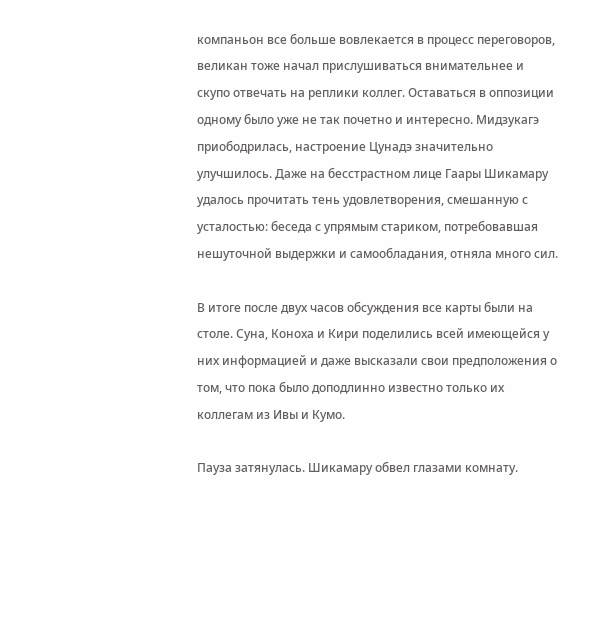компаньон все больше вовлекается в процесс переговоров, великан тоже начал прислушиваться внимательнее и скупо отвечать на реплики коллег. Оставаться в оппозиции одному было уже не так почетно и интересно. Мидзукагэ приободрилась, настроение Цунадэ значительно улучшилось. Даже на бесстрастном лице Гаары Шикамару удалось прочитать тень удовлетворения, смешанную с усталостью: беседа с упрямым стариком, потребовавшая нешуточной выдержки и самообладания, отняла много сил.

В итоге после двух часов обсуждения все карты были на столе. Суна, Коноха и Кири поделились всей имеющейся у них информацией и даже высказали свои предположения о том, что пока было доподлинно известно только их коллегам из Ивы и Кумо.

Пауза затянулась. Шикамару обвел глазами комнату.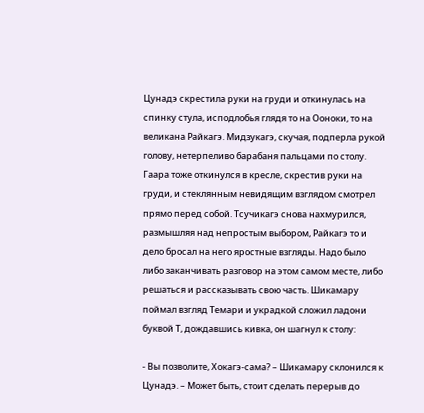Цунадэ скрестила руки на груди и откинулась на спинку стула, исподлобья глядя то на Ооноки, то на великана Райкагэ. Мидзукагэ, скучая, подперла рукой голову, нетерпеливо барабаня пальцами по столу. Гаара тоже откинулся в кресле, скрестив руки на груди, и стеклянным невидящим взглядом смотрел прямо перед собой. Тсучикагэ снова нахмурился, размышляя над непростым выбором, Райкагэ то и дело бросал на него яростные взгляды. Надо было либо заканчивать разговор на этом самом месте, либо решаться и рассказывать свою часть. Шикамару поймал взгляд Темари и украдкой сложил ладони буквой Т, дождавшись кивка, он шагнул к столу:

- Вы позволите, Хокагэ-сама? – Шикамару склонился к Цунадэ. – Может быть, стоит сделать перерыв до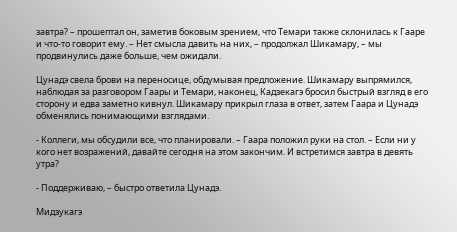завтра? – прошептал он, заметив боковым зрением, что Темари также склонилась к Гааре и что-то говорит ему. – Нет смысла давить на них, – продолжал Шикамару, – мы продвинулись даже больше, чем ожидали.

Цунадэ свела брови на переносице, обдумывая предложение. Шикамару выпрямился, наблюдая за разговором Гаары и Темари, наконец, Кадзекагэ бросил быстрый взгляд в его сторону и едва заметно кивнул. Шикамару прикрыл глаза в ответ, затем Гаара и Цунадэ обменялись понимающими взглядами.

- Коллеги, мы обсудили все, что планировали. – Гаара положил руки на стол. – Если ни у кого нет возражений, давайте сегодня на этом закончим. И встретимся завтра в девять утра?

- Поддерживаю, – быстро ответила Цунадэ.

Мидзукагэ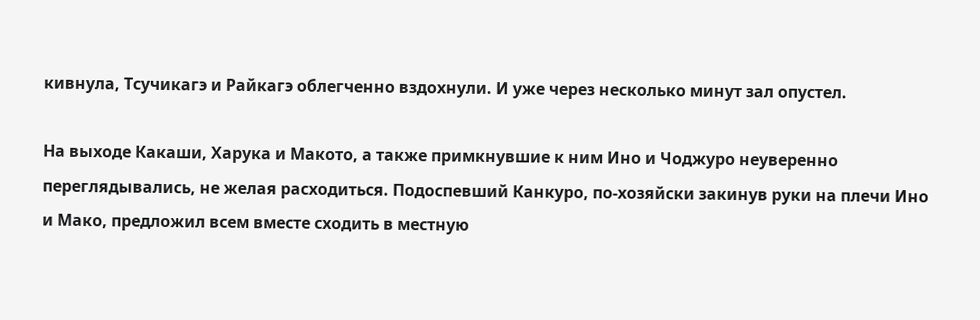кивнула, Тсучикагэ и Райкагэ облегченно вздохнули. И уже через несколько минут зал опустел.

На выходе Какаши, Харука и Макото, а также примкнувшие к ним Ино и Чоджуро неуверенно переглядывались, не желая расходиться. Подоспевший Канкуро, по-хозяйски закинув руки на плечи Ино и Мако, предложил всем вместе сходить в местную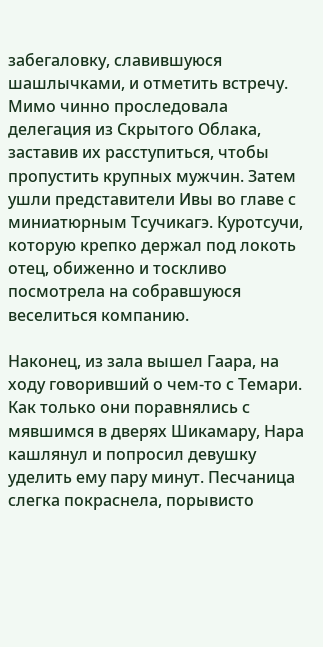забегаловку, славившуюся шашлычками, и отметить встречу. Мимо чинно проследовала делегация из Скрытого Облака, заставив их расступиться, чтобы пропустить крупных мужчин. Затем ушли представители Ивы во главе с миниатюрным Тсучикагэ. Куротсучи, которую крепко держал под локоть отец, обиженно и тоскливо посмотрела на собравшуюся веселиться компанию.

Наконец, из зала вышел Гаара, на ходу говоривший о чем-то с Темари. Как только они поравнялись с мявшимся в дверях Шикамару, Нара кашлянул и попросил девушку уделить ему пару минут. Песчаница слегка покраснела, порывисто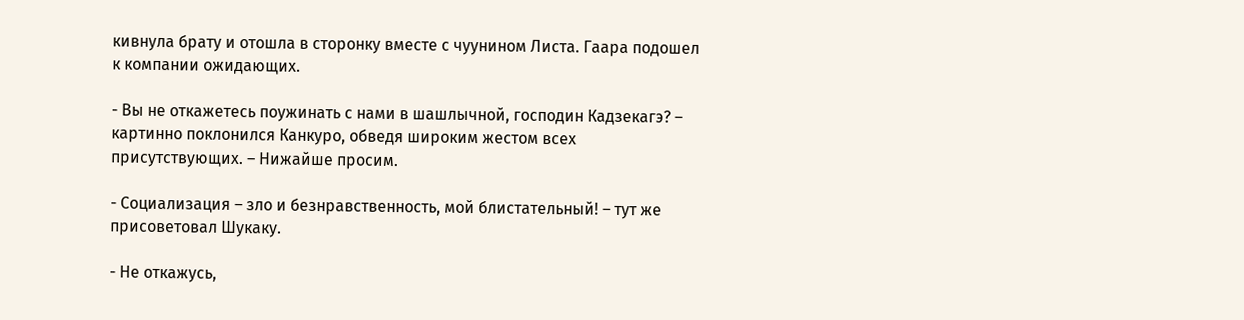кивнула брату и отошла в сторонку вместе с чуунином Листа. Гаара подошел к компании ожидающих.

- Вы не откажетесь поужинать с нами в шашлычной, господин Кадзекагэ? – картинно поклонился Канкуро, обведя широким жестом всех присутствующих. – Нижайше просим.

- Социализация – зло и безнравственность, мой блистательный! – тут же присоветовал Шукаку.

- Не откажусь,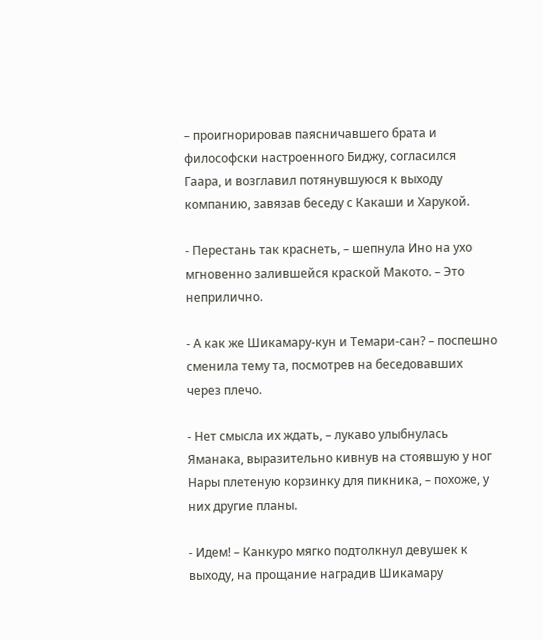– проигнорировав паясничавшего брата и философски настроенного Биджу, согласился Гаара, и возглавил потянувшуюся к выходу компанию, завязав беседу с Какаши и Харукой.

- Перестань так краснеть, – шепнула Ино на ухо мгновенно залившейся краской Макото. – Это неприлично.

- А как же Шикамару-кун и Темари-сан? – поспешно сменила тему та, посмотрев на беседовавших через плечо.

- Нет смысла их ждать, – лукаво улыбнулась Яманака, выразительно кивнув на стоявшую у ног Нары плетеную корзинку для пикника, – похоже, у них другие планы.

- Идем! – Канкуро мягко подтолкнул девушек к выходу, на прощание наградив Шикамару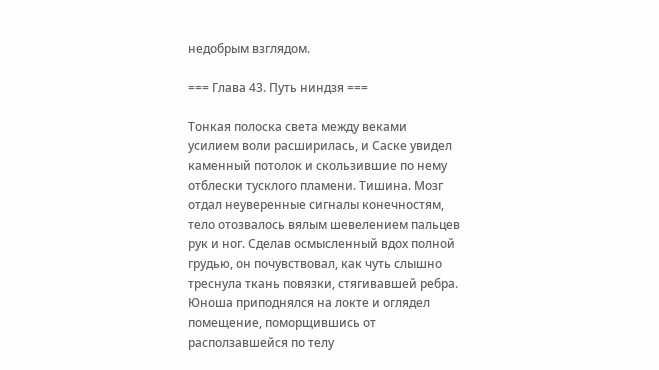недобрым взглядом.

=== Глава 43. Путь ниндзя ===

Тонкая полоска света между веками усилием воли расширилась, и Саске увидел каменный потолок и скользившие по нему отблески тусклого пламени. Тишина. Мозг отдал неуверенные сигналы конечностям, тело отозвалось вялым шевелением пальцев рук и ног. Сделав осмысленный вдох полной грудью, он почувствовал, как чуть слышно треснула ткань повязки, стягивавшей ребра. Юноша приподнялся на локте и оглядел помещение, поморщившись от расползавшейся по телу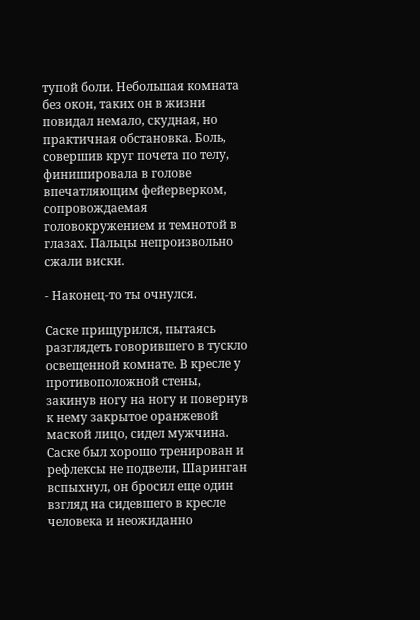тупой боли. Небольшая комната без окон, таких он в жизни повидал немало, скудная, но практичная обстановка. Боль, совершив круг почета по телу, финишировала в голове впечатляющим фейерверком, сопровождаемая головокружением и темнотой в глазах. Пальцы непроизвольно сжали виски.

- Наконец-то ты очнулся.

Саске прищурился, пытаясь разглядеть говорившего в тускло освещенной комнате. В кресле у противоположной стены, закинув ногу на ногу и повернув к нему закрытое оранжевой маской лицо, сидел мужчина. Саске был хорошо тренирован и рефлексы не подвели, Шаринган вспыхнул, он бросил еще один взгляд на сидевшего в кресле человека и неожиданно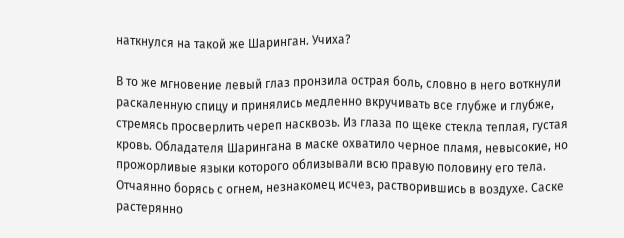наткнулся на такой же Шаринган. Учиха?

В то же мгновение левый глаз пронзила острая боль, словно в него воткнули раскаленную спицу и принялись медленно вкручивать все глубже и глубже, стремясь просверлить череп насквозь. Из глаза по щеке стекла теплая, густая кровь. Обладателя Шарингана в маске охватило черное пламя, невысокие, но прожорливые языки которого облизывали всю правую половину его тела. Отчаянно борясь с огнем, незнакомец исчез, растворившись в воздухе. Саске растерянно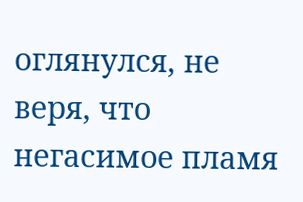оглянулся, не веря, что негасимое пламя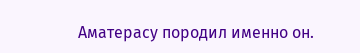Аматерасу породил именно он.